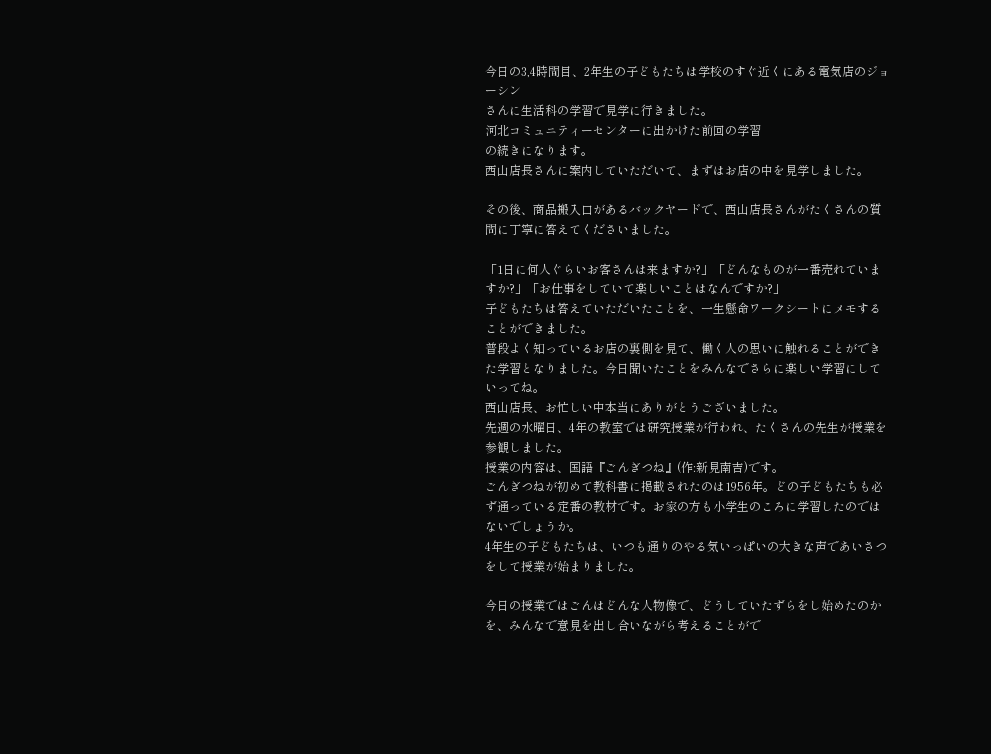今日の3,4時間目、2年生の子どもたちは学校のすぐ近くにある電気店のジョーシン
さんに生活科の学習で見学に行きました。
河北コミュニティーセンターに出かけた前回の学習
の続きになります。
西山店長さんに案内していただいて、まずはお店の中を見学しました。

その後、商品搬入口があるバックヤードで、西山店長さんがたくさんの質問に丁寧に答えてくださいました。

「1日に何人ぐらいお客さんは来ますか?」「どんなものが一番売れていますか?」「お仕事をしていて楽しいことはなんですか?」
子どもたちは答えていただいたことを、一生懸命ワークシートにメモすることができました。
普段よく知っているお店の裏側を見て、働く人の思いに触れることができた学習となりました。今日聞いたことをみんなでさらに楽しい学習にしていってね。
西山店長、お忙しい中本当にありがとうございました。
先週の水曜日、4年の教室では研究授業が行われ、たくさんの先生が授業を参観しました。
授業の内容は、国語『ごんぎつね』(作:新見南吉)です。
ごんぎつねが初めて教科書に掲載されたのは1956年。どの子どもたちも必ず通っている定番の教材です。お家の方も小学生のころに学習したのではないでしょうか。
4年生の子どもたちは、いつも通りのやる気いっぱいの大きな声であいさつをして授業が始まりました。

今日の授業ではごんはどんな人物像で、どうしていたずらをし始めたのかを、みんなで意見を出し合いながら考えることがで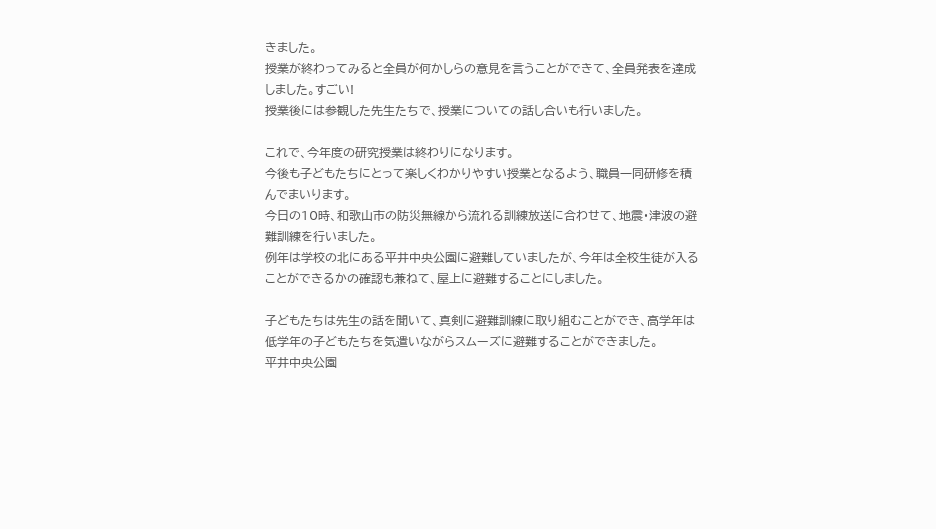きました。
授業が終わってみると全員が何かしらの意見を言うことができて、全員発表を達成しました。すごい!
授業後には参観した先生たちで、授業についての話し合いも行いました。

これで、今年度の研究授業は終わりになります。
今後も子どもたちにとって楽しくわかりやすい授業となるよう、職員一同研修を積んでまいります。
今日の10時、和歌山市の防災無線から流れる訓練放送に合わせて、地震・津波の避難訓練を行いました。
例年は学校の北にある平井中央公園に避難していましたが、今年は全校生徒が入ることができるかの確認も兼ねて、屋上に避難することにしました。

子どもたちは先生の話を聞いて、真剣に避難訓練に取り組むことができ、高学年は低学年の子どもたちを気遣いながらスムーズに避難することができました。
平井中央公園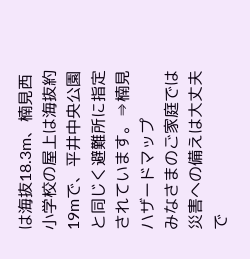は海抜18.3m、楠見西小学校の屋上は海抜約19mで、平井中央公園と同じく避難所に指定されています。⇒楠見ハザードマップ
みなさまのご家庭では災害への備えは大丈夫で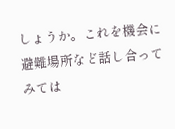しょうか。これを機会に避難場所など話し合ってみては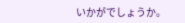いかがでしょうか。